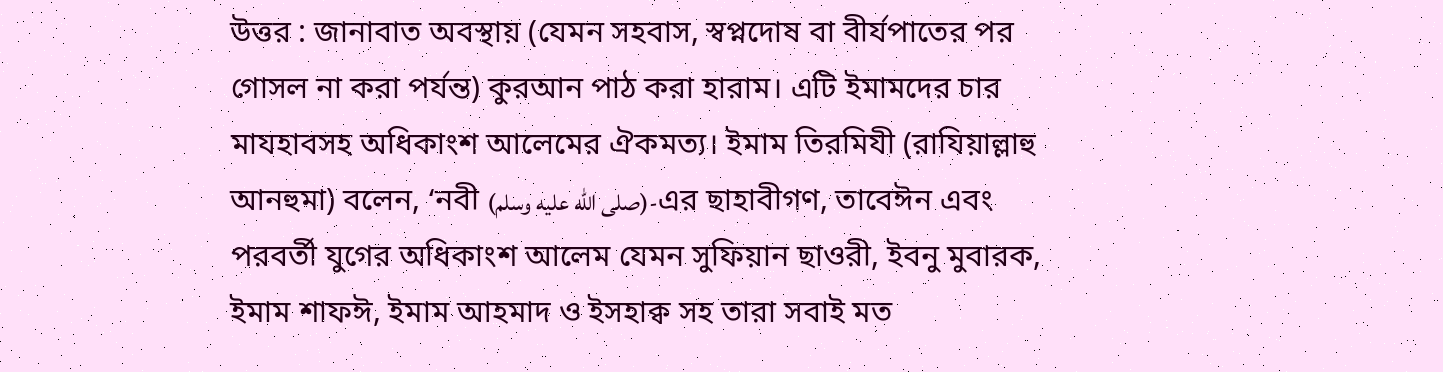উত্তর : জানাবাত অবস্থায় (যেমন সহবাস, স্বপ্নদোষ বা বীর্যপাতের পর গোসল না করা পর্যন্ত) কুরআন পাঠ করা হারাম। এটি ইমামদের চার মাযহাবসহ অধিকাংশ আলেমের ঐকমত্য। ইমাম তিরমিযী (রাযিয়াল্লাহু আনহুমা) বলেন, ‘নবী (صلى الله عليه وسلم)-এর ছাহাবীগণ, তাবেঈন এবং পরবর্তী যুগের অধিকাংশ আলেম যেমন সুফিয়ান ছাওরী, ইবনু মুবারক, ইমাম শাফঈ, ইমাম আহমাদ ও ইসহাক্ব সহ তারা সবাই মত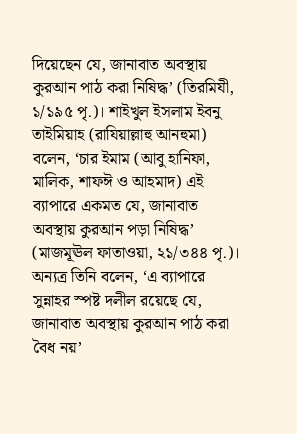দিয়েছেন যে, জানাবাত অবস্থায় কুরআন পাঠ করা নিষিদ্ধ’ (তিরমিযী, ১/১৯৫ পৃ.)। শাইখুল ইসলাম ইবনু তাইমিয়াহ (রাযিয়াল্লাহু আনহুমা) বলেন, ‘চার ইমাম (আবু হানিফা, মালিক, শাফঈ ও আহমাদ) এই ব্যাপারে একমত যে, জানাবাত অবস্থায় কুরআন পড়া নিষিদ্ধ’ (মাজমূঊল ফাতাওয়া, ২১/৩৪৪ পৃ.)। অন্যত্র তিনি বলেন, ‘এ ব্যাপারে সুন্নাহর স্পষ্ট দলীল রয়েছে যে, জানাবাত অবস্থায় কুরআন পাঠ করা বৈধ নয়’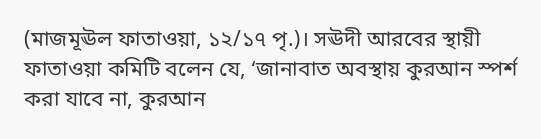(মাজমূঊল ফাতাওয়া, ১২/১৭ পৃ.)। সঊদী আরবের স্থায়ী ফাতাওয়া কমিটি বলেন যে, ‘জানাবাত অবস্থায় কুরআন স্পর্শ করা যাবে না, কুরআন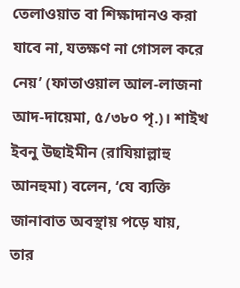তেলাওয়াত বা শিক্ষাদানও করা যাবে না, যতক্ষণ না গোসল করে নেয়’ (ফাতাওয়াল আল-লাজনা আদ-দায়েমা, ৫/৩৮০ পৃ.)। শাইখ ইবনু উছাইমীন (রাযিয়াল্লাহু আনহুমা) বলেন, ‘যে ব্যক্তি জানাবাত অবস্থায় পড়ে যায়, তার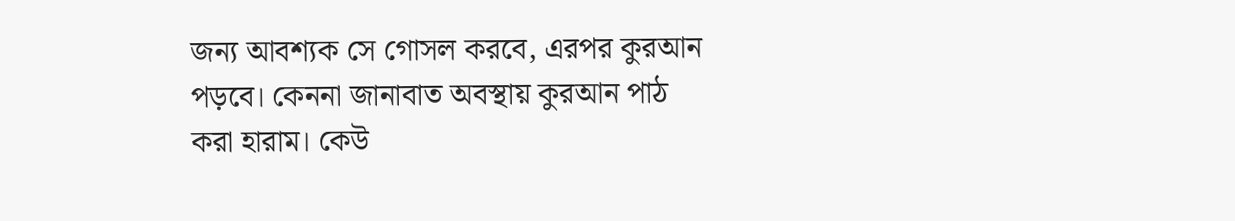জন্য আবশ্যক সে গোসল করবে, এরপর কুরআন পড়বে। কেননা জানাবাত অবস্থায় কুরআন পাঠ করা হারাম। কেউ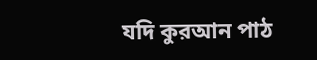যদি কুরআন পাঠ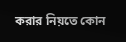করার নিয়তে কোন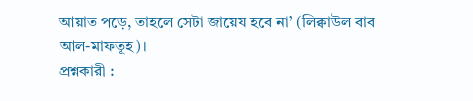আয়াত পড়ে, তাহলে সেটা জায়েয হবে না’ (লিক্বাউল বাব আল-মাফতূহ)।
প্রশ্নকারী :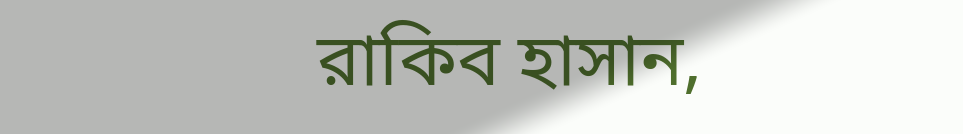রাকিব হাসান,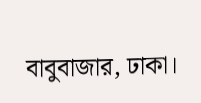বাবুবাজার, ঢাকা।